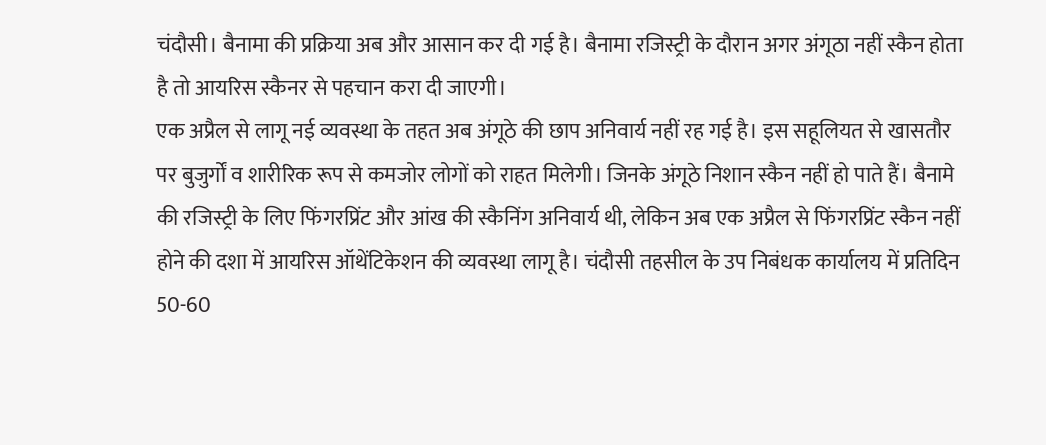चंदौसी। बैनामा की प्रक्रिया अब और आसान कर दी गई है। बैनामा रजिस्ट्री के दौरान अगर अंगूठा नहीं स्कैन होता है तो आयरिस स्कैनर से पहचान करा दी जाएगी।
एक अप्रैल से लागू नई व्यवस्था के तहत अब अंगूठे की छाप अनिवार्य नहीं रह गई है। इस सहूलियत से खासतौर पर बुजुर्गों व शारीरिक रूप से कमजोर लोगों को राहत मिलेगी। जिनके अंगूठे निशान स्कैन नहीं हो पाते हैं। बैनामे की रजिस्ट्री के लिए फिंगरप्रिंट और आंख की स्कैनिंग अनिवार्य थी, लेकिन अब एक अप्रैल से फिंगरप्रिंट स्कैन नहीं होने की दशा में आयरिस ऑथेंटिकेशन की व्यवस्था लागू है। चंदौसी तहसील के उप निबंधक कार्यालय में प्रतिदिन 50-60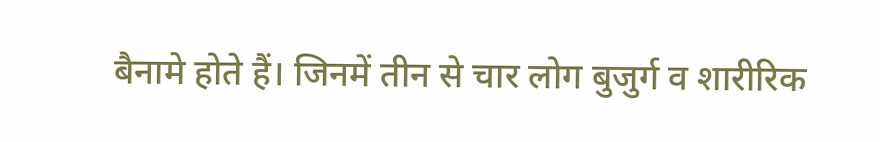बैनामे होते हैं। जिनमें तीन से चार लोग बुजुर्ग व शारीरिक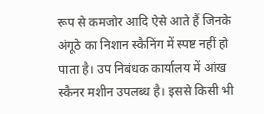रूप से कमजोर आदि ऐसे आते हैं जिनके अंगूठे का निशान स्कैनिंग में स्पष्ट नहीं हो पाता है। उप निबंधक कार्यालय में आंख स्कैनर मशीन उपलब्ध है। इससे किसी भी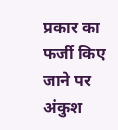प्रकार का फर्जी किए जाने पर अंकुश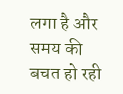लगा है और समय की बचत हो रही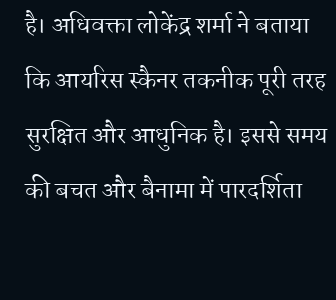है। अधिवक्ता लोकेंद्र शर्मा ने बताया कि आयरिस स्कैनर तकनीक पूरी तरह सुरक्षित और आधुनिक है। इससे समय की बचत और बैनामा में पारदर्शिता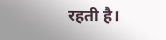रहती है।